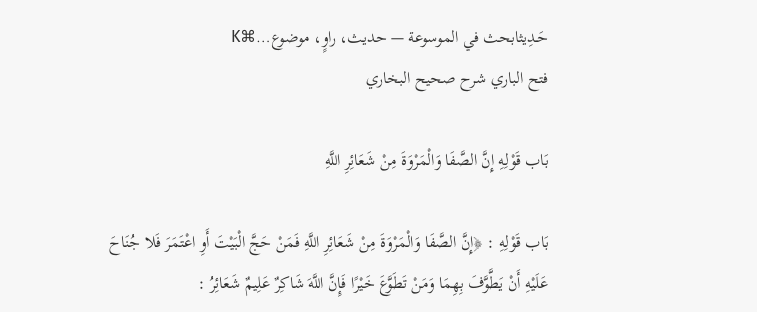حَـدِيثابحث في الموسوعة — حديث، راوٍ، موضوع…⌘K
فتح الباري شرح صحيح البخاري

بَاب قَوْلِهِ إِنَّ الصَّفَا وَالْمَرْوَةَ مِنْ شَعَائِرِ اللَّهِ

بَاب قَوْلِهِ : ﴿إِنَّ الصَّفَا وَالْمَرْوَةَ مِنْ شَعَائِرِ اللَّهِ فَمَنْ حَجَّ الْبَيْتَ أَوِ اعْتَمَرَ فَلا جُنَاحَ عَلَيْهِ أَنْ يَطَّوَّفَ بِهِمَا وَمَنْ تَطَوَّعَ خَيْرًا فَإِنَّ اللَّهَ شَاكِرٌ عَلِيمٌ شَعَائِرُ :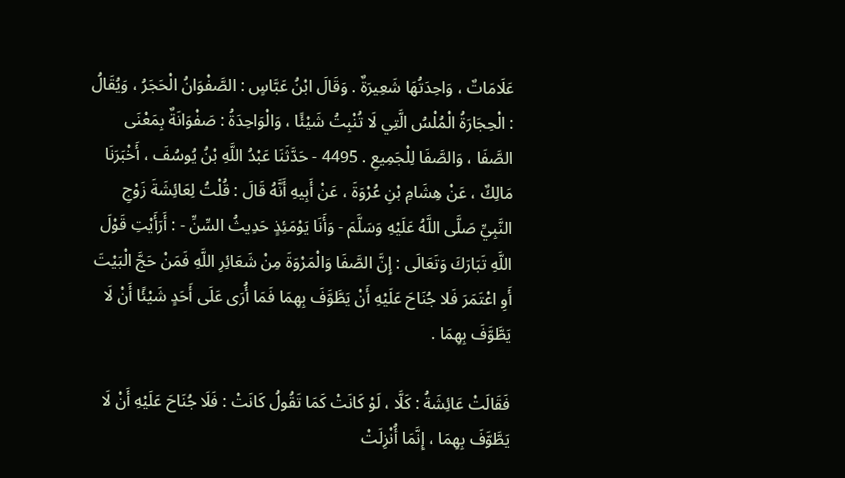عَلَامَاتٌ ، وَاحِدَتُهَا شَعِيرَةٌ . وَقَالَ ابْنُ عَبَّاسٍ : الصَّفْوَانُ الْحَجَرُ ، وَيُقَالُ : الْحِجَارَةُ الْمُلْسُ الَّتِي لَا تُنْبِتُ شَيْئًا ، وَالْوَاحِدَةُ : صَفْوَانَةٌ بِمَعْنَى الصَّفَا ، وَالصَّفَا لِلْجَمِيعِ . 4495 - حَدَّثَنَا عَبْدُ اللَّهِ بْنُ يُوسُفَ ، أَخْبَرَنَا مَالِكٌ ، عَنْ هِشَامِ بْنِ عُرْوَةَ ، عَنْ أَبِيهِ أَنَّهُ قَالَ : قُلْتُ لِعَائِشَةَ زَوْجِ النَّبِيِّ صَلَّى اللَّهُ عَلَيْهِ وَسَلَّمَ - وَأَنَا يَوْمَئِذٍ حَدِيثُ السِّنِّ - : أَرَأَيْتِ قَوْلَ اللَّهِ تَبَارَكَ وَتَعَالَى : إِنَّ الصَّفَا وَالْمَرْوَةَ مِنْ شَعَائِرِ اللَّهِ فَمَنْ حَجَّ الْبَيْتَ أَوِ اعْتَمَرَ فَلا جُنَاحَ عَلَيْهِ أَنْ يَطَّوَّفَ بِهِمَا فَمَا أُرَى عَلَى أَحَدٍ شَيْئًا أَنْ لَا يَطَّوَّفَ بِهِمَا .

فَقَالَتْ عَائِشَةُ : كَلَّا ، لَوْ كَانَتْ كَمَا تَقُولُ كَانَتْ : فَلَا جُنَاحَ عَلَيْهِ أَنْ لَا يَطَّوَّفَ بِهِمَا ، إِنَّمَا أُنْزِلَتْ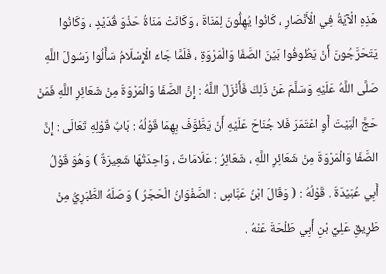هَذِهِ الْآيَةُ فِي الْأَنْصَارِ ، كَانُوا يُهِلُّونَ لِمَنَاةَ ، وَكَانَتْ مَنَاةُ حَذْوَ قُدَيْدٍ ، وَكَانُوا يَتَحَرَّجُونَ أَنْ يَطُوفُوا بَيْنَ الصَّفَا وَالْمَرْوَةِ ، فَلَمَّا جَاءَ الْإِسْلَامُ سَأَلُوا رَسُولَ اللَّهِ صَلَّى اللَّهُ عَلَيْهِ وَسَلَّمَ عَنْ ذَلِكَ فَأَنْزَلَ اللَّهُ : إِنَّ الصَّفَا وَالْمَرْوَةَ مِنْ شَعَائِرِ اللَّهِ فَمَنْ حَجَّ الْبَيْتَ أَوِ اعْتَمَرَ فَلا جُنَاحَ عَلَيْهِ أَنْ يَطَّوَّفَ بِهِمَا قَوْلُهُ : بَابُ قَوْلِهِ تَعَالَى : إِنَّ الصَّفَا وَالْمَرْوَةَ مِنْ شَعَائِرِ اللَّهِ ، شَعَائِرُ : عَلَامَاتٌ ، وَاحِدَتُهَا شَعِيرَةٌ ) وَهُوَ قَوْلُ أَبِي عُبَيْدَةَ . قَوْلُهُ : ( وَقَالَ ابْنُ عَبَّاسٍ : الصَّفْوَانُ الْحَجَرُ ) وَصَلَهُ الطَّبَرِيُّ مِنْ طَرِيقِ عَلِيِّ بْنِ أَبِي طَلْحَةَ عَنْهُ .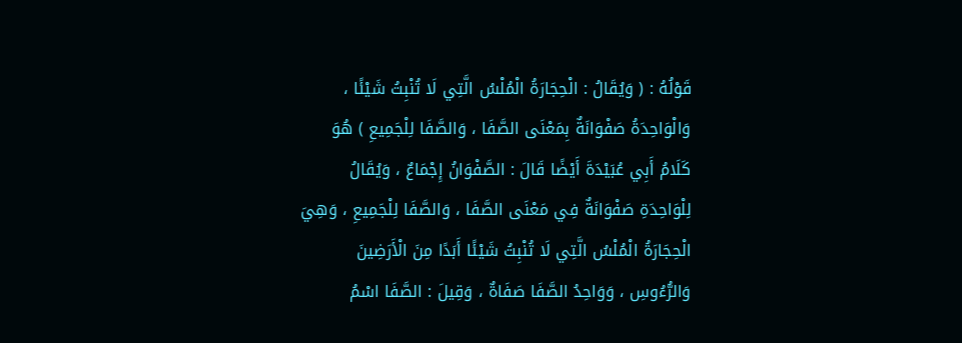قَوْلُهُ : ( وَيُقَالُ : الْحِجَارَةُ الْمُلْسُ الَّتِي لَا تُنْبِتُ شَيْئًا ، وَالْوَاحِدَةُ صَفْوَانَةٌ بِمَعْنَى الصَّفَا ، وَالصَّفَا لِلْجَمِيعِ ) هُوَ كَلَامُ أَبِي عُبَيْدَةَ أَيْضًا قَالَ : الصَّفْوَانُ إِجْمَاعٌ ، وَيُقَالُ لِلْوَاحِدَةِ صَفْوَانَةٌ فِي مَعْنَى الصَّفَا ، وَالصَّفَا لِلْجَمِيعِ ، وَهِيَ الْحِجَارَةُ الْمُلْسُ الَّتِي لَا تُنْبِتُ شَيْئًا أَبَدًا مِنَ الْأَرَضِينَ وَالرُّءُوسِ ، وَوَاحِدُ الصَّفَا صَفَاةٌ ، وَقِيلَ : الصَّفَا اسْمُ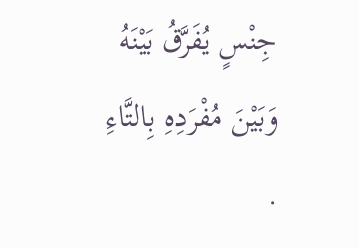جِنْسٍ يُفَرَّقُ بَيْنَهُ وَبَيْنَ مُفْرَدِهِ بِالتَّاءِ .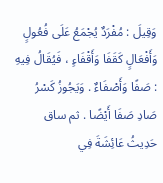وَقِيلَ : مُفْرَدٌ يُجْمَعُ عَلَى فُعُولٍ وَأَفْعَالٍ كَقَفَا وَأَقْفَاءٍ ، فَيُقَالُ فِيهِ : صَفًا وَأَصْفَاءٌ . وَيَجُوزُ كَسْرُ صَادِ صَفَا أَيْضًا . ثم ساق حَدِيثُ عَائِشَةَ فِي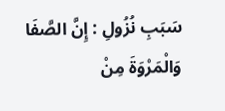سَبَبِ نُزُولِ : إِنَّ الصَّفَا وَالْمَرْوَةَ مِنْ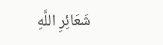شَعَائِرِ اللَّهِ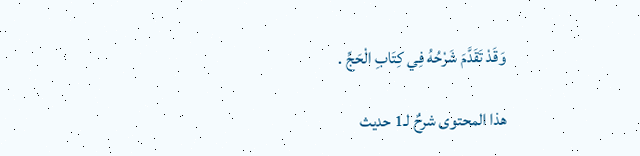وَقَدْ تَقَدَّمَ شَرْحُهُ فِي كِتَابِ الْحَجِّ .

هذا المحتوى شرحٌ لـ1 حديث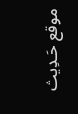موقع حَـدِيث